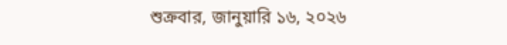শুক্রবার, জানুয়ারি ১৬, ২০২৬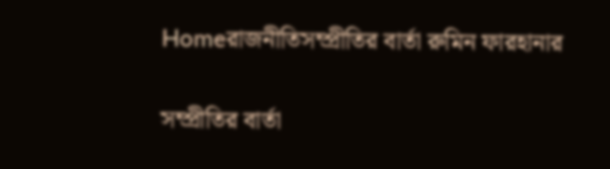Homeরাজনীতিসম্প্রীতির বার্তা রুমিন ফারহানার

সম্প্রীতির বার্তা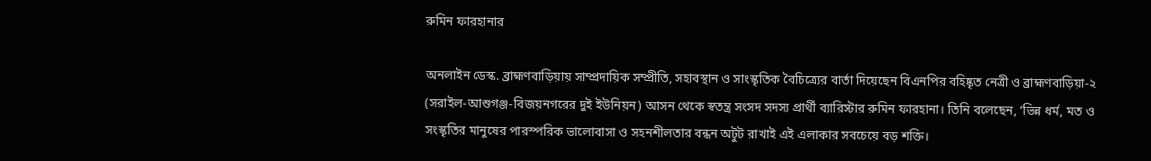রুমিন ফারহানার

অনলাইন ডেস্ক. ব্রাহ্মণবাড়িয়ায় সাম্প্রদায়িক সম্প্রীতি, সহাবস্থান ও সাংস্কৃতিক বৈচিত্র্যের বার্তা দিয়েছেন বিএনপির বহিষ্কৃত নেত্রী ও ব্রাহ্মণবাড়িয়া-২ (সরাইল-আশুগঞ্জ-বিজয়নগরের দুই ইউনিয়ন) আসন থেকে স্বতন্ত্র সংসদ সদস্য প্রার্থী ব্যারিস্টার রুমিন ফারহানা। তিনি বলেছেন, ‘ভি‌‌ন্ন ধর্ম, মত ও সংস্কৃতির মানুষের পারস্পরিক ভালোবাসা ও সহনশীলতার বন্ধন অটুট রাখাই এই এলাকার সবচেয়ে বড় শক্তি।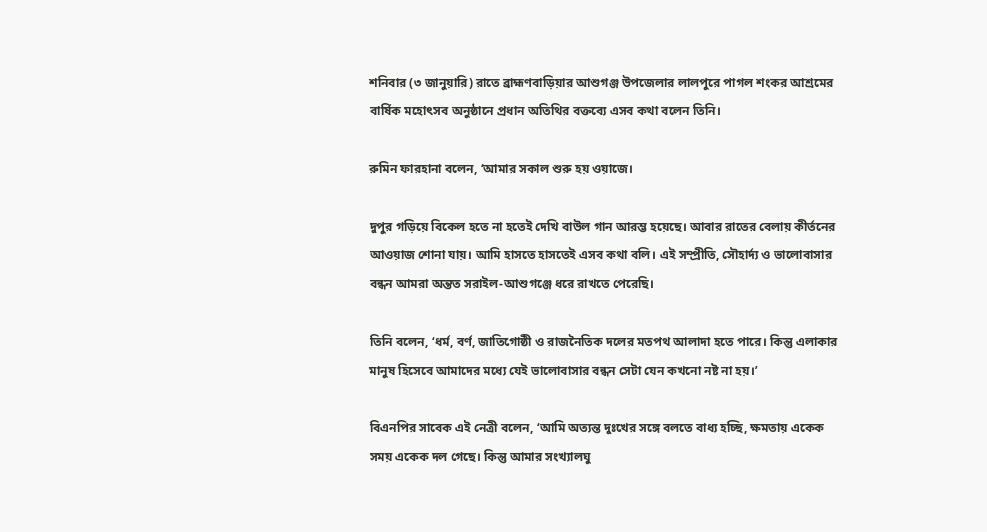শনিবার (৩ জানুয়ারি) রাতে ব্রাহ্মণবাড়িয়ার আশুগঞ্জ উপজেলার লালপুরে পাগল শংকর আশ্রমের বার্ষিক মহোৎসব অনুষ্ঠানে প্রধান অতিথির বক্তব্যে এসব কথা বলেন তিনি।

রুমিন ফারহানা বলেন, ‘আমার সকাল শুরু হয় ওয়াজে।

দুপুর গড়িয়ে বিকেল হতে না হতেই দেখি বাউল গান আরম্ভ হয়েছে। আবার রাতের বেলায় কীর্তনের আওয়াজ শোনা যায়। আমি হাসতে হাসতেই এসব কথা বলি। এই সম্প্রীতি, সৌহার্দ্য ও ভালোবাসার বন্ধন আমরা অন্তত সরাইল-আশুগঞ্জে ধরে রাখতে পেরেছি।

তিনি বলেন, ‘ধর্ম, বর্ণ, জাতিগোষ্ঠী ও রাজনৈতিক দলের মতপথ আলাদা হতে পারে। কিন্তু এলাকার মানুষ হিসেবে আমাদের মধ্যে যেই ভালোবাসার বন্ধন সেটা যেন কখনো নষ্ট না হয়।’

বিএনপির সাবেক এই নেত্রী বলেন, ‘আমি অত্যন্ত দুঃখের সঙ্গে বলতে বাধ্য হচ্ছি, ক্ষমতায় একেক সময় একেক দল গেছে। কিন্তু আমার সংখ্যালঘু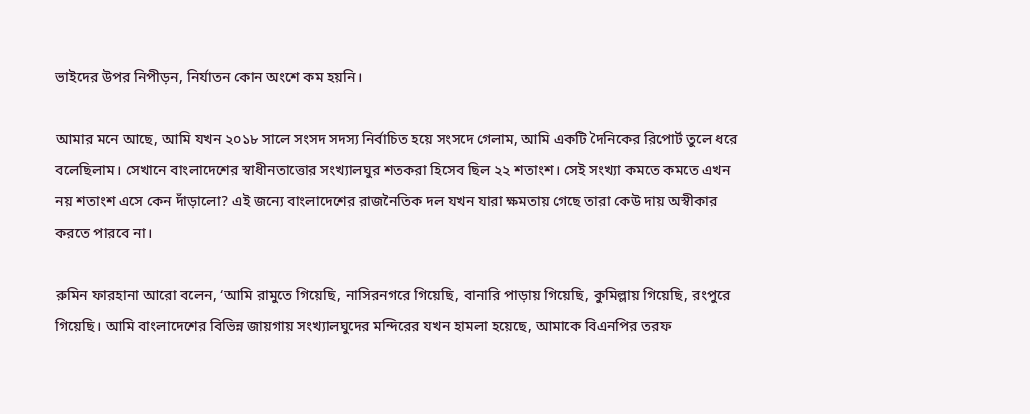ভাইদের উপর নিপীড়ন, নির্যাতন কোন অংশে কম হয়নি।

আমার মনে আছে, আমি যখন ২০১৮ সালে সংসদ সদস্য নির্বাচিত হয়ে সংসদে গেলাম, আমি একটি দৈনিকের রিপোর্ট তুলে ধরে বলেছিলাম। সেখানে বাংলাদেশের স্বাধীনতাত্তোর সংখ্যালঘুর শতকরা হিসেব ছিল ২২ শতাংশ। সেই সংখ্যা কমতে কমতে এখন নয় শতাংশ এসে কেন দাঁড়ালো? এই জন্যে বাংলাদেশের রাজনৈতিক দল যখন যারা ক্ষমতায় গেছে তারা কেউ দায় অস্বীকার করতে পারবে না।

রুমিন ফারহানা আরো বলেন, ‘আমি রামুতে গিয়েছি, নাসিরনগরে গিয়েছি, বানারি পাড়ায় গিয়েছি, কুমিল্লায় গিয়েছি, রংপুরে গিয়েছি। আমি বাংলাদেশের বিভিন্ন জায়গায় সংখ্যালঘুদের মন্দিরের যখন হামলা হয়েছে, আমাকে বিএনপির তরফ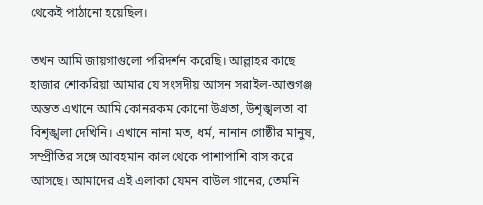থেকেই পাঠানো হয়েছিল।

তখন আমি জায়গাগুলো পরিদর্শন করেছি। আল্লাহর কাছে হাজার শোকরিয়া আমার যে সংসদীয় আসন সরাইল-আশুগঞ্জ অন্তত এখানে আমি কোনরকম কোনো উগ্রতা, উশৃঙ্খলতা বা বিশৃঙ্খলা দেখিনি। এখানে নানা মত, ধর্ম, নানান গোষ্ঠীর মানুষ, সম্প্রীতির সঙ্গে আবহমান কাল থেকে পাশাপাশি বাস করে আসছে। আমাদের এই এলাকা যেমন বাউল গানের, তেমনি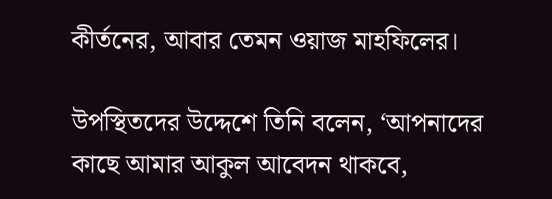কীর্তনের, আবার তেমন ওয়াজ মাহফিলের।

উপস্থিতদের উদ্দেশে তিনি বলেন, ‘আপনাদের কাছে আমার আকুল আবেদন থাকবে,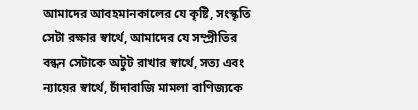আমাদের আবহমানকালের যে কৃষ্টি, সংস্কৃতি সেটা রক্ষার স্বার্থে, আমাদের যে সম্প্রীতির বন্ধন সেটাকে অটুট রাখার স্বার্থে, সত্য এবং ন্যায়ের স্বার্থে, চাঁদাবাজি মামলা বাণিজ্যকে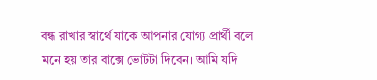বন্ধ রাখার স্বার্থে যাকে আপনার যোগ্য প্রার্থী বলে মনে হয় তার বাক্সে ভোটটা দিবেন। আমি যদি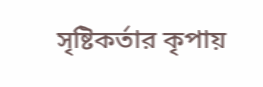সৃষ্টিকর্তার কৃপায়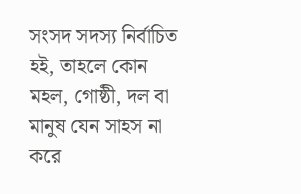সংসদ সদস্য নির্বাচিত হই, তাহলে কোন মহল, গোষ্ঠী, দল বা মানুষ যেন সাহস না করে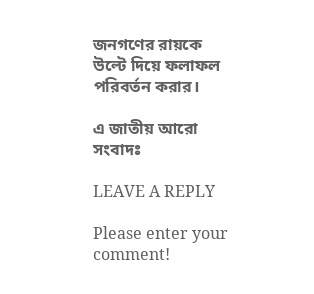জনগণের রায়কে উল্টে দিয়ে ফলাফল পরিবর্তন করার।

এ জাতীয় আরো সংবাদঃ

LEAVE A REPLY

Please enter your comment!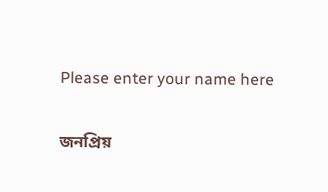Please enter your name here

জনপ্রিয়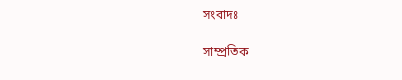সংবাদঃ

সাম্প্রতিক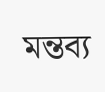মন্তব্য